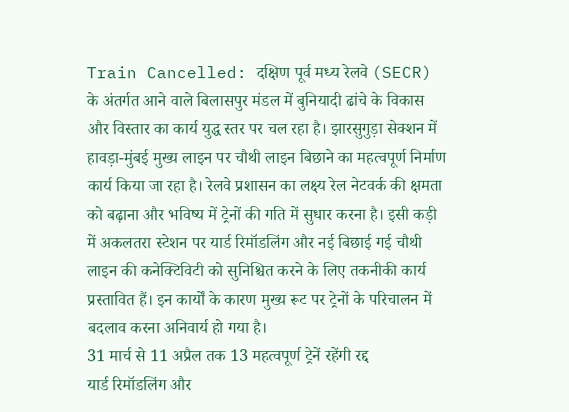Train Cancelled: दक्षिण पूर्व मध्य रेलवे (SECR) के अंतर्गत आने वाले बिलासपुर मंडल में बुनियादी ढांचे के विकास और विस्तार का कार्य युद्ध स्तर पर चल रहा है। झारसुगुड़ा सेक्शन में हावड़ा-मुंबई मुख्य लाइन पर चौथी लाइन बिछाने का महत्वपूर्ण निर्माण कार्य किया जा रहा है। रेलवे प्रशासन का लक्ष्य रेल नेटवर्क की क्षमता को बढ़ाना और भविष्य में ट्रेनों की गति में सुधार करना है। इसी कड़ी में अकलतरा स्टेशन पर यार्ड रिमॉडलिंग और नई बिछाई गई चौथी लाइन की कनेक्टिविटी को सुनिश्चित करने के लिए तकनीकी कार्य प्रस्तावित हैं। इन कार्यों के कारण मुख्य रूट पर ट्रेनों के परिचालन में बदलाव करना अनिवार्य हो गया है।
31 मार्च से 11 अप्रैल तक 13 महत्वपूर्ण ट्रेनें रहेंगी रद्द
यार्ड रिमॉडलिंग और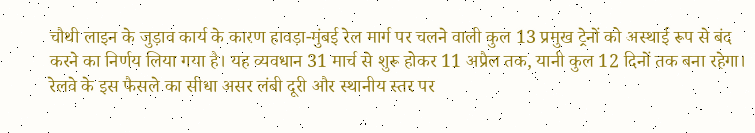चौथी लाइन के जुड़ाव कार्य के कारण हावड़ा-मुंबई रेल मार्ग पर चलने वाली कुल 13 प्रमुख ट्रेनों को अस्थाई रूप से बंद करने का निर्णय लिया गया है। यह व्यवधान 31 मार्च से शुरू होकर 11 अप्रैल तक, यानी कुल 12 दिनों तक बना रहेगा। रेलवे के इस फैसले का सीधा असर लंबी दूरी और स्थानीय स्तर पर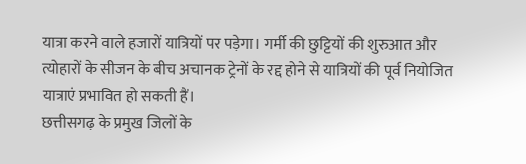यात्रा करने वाले हजारों यात्रियों पर पड़ेगा। गर्मी की छुट्टियों की शुरुआत और त्योहारों के सीजन के बीच अचानक ट्रेनों के रद्द होने से यात्रियों की पूर्व नियोजित यात्राएं प्रभावित हो सकती हैं।
छत्तीसगढ़ के प्रमुख जिलों के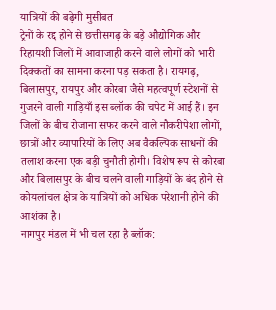यात्रियों की बढ़ेगी मुसीबत
ट्रेनों के रद्द होने से छत्तीसगढ़ के बड़े औद्योगिक और रिहायशी जिलों में आवाजाही करने वाले लोगों को भारी दिक्कतों का सामना करना पड़ सकता है। रायगढ़, बिलासपुर, रायपुर और कोरबा जैसे महत्वपूर्ण स्टेशनों से गुजरने वाली गाड़ियाँ इस ब्लॉक की चपेट में आई हैं। इन जिलों के बीच रोजाना सफर करने वाले नौकरीपेशा लोगों, छात्रों और व्यापारियों के लिए अब वैकल्पिक साधनों की तलाश करना एक बड़ी चुनौती होगी। विशेष रूप से कोरबा और बिलासपुर के बीच चलने वाली गाड़ियों के बंद होने से कोयलांचल क्षेत्र के यात्रियों को अधिक परेशानी होने की आशंका है।
नागपुर मंडल में भी चल रहा है ब्लॉक: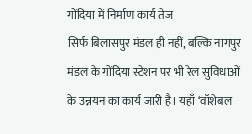गोंदिया में निर्माण कार्य तेज
सिर्फ बिलासपुर मंडल ही नहीं, बल्कि नागपुर मंडल के गोंदिया स्टेशन पर भी रेल सुविधाओं के उन्नयन का कार्य जारी है। यहाँ ‘वॉशेबल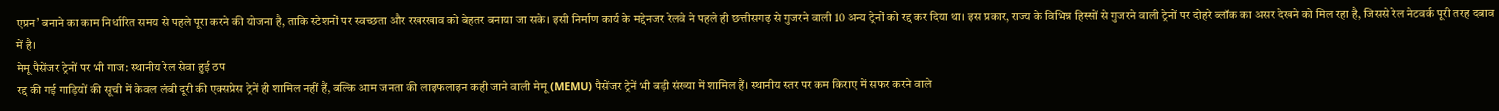एप्रन’ बनाने का काम निर्धारित समय से पहले पूरा करने की योजना है, ताकि स्टेशनों पर स्वच्छता और रखरखाव को बेहतर बनाया जा सके। इसी निर्माण कार्य के मद्देनजर रेलवे ने पहले ही छत्तीसगढ़ से गुजरने वाली 10 अन्य ट्रेनों को रद्द कर दिया था। इस प्रकार, राज्य के विभिन्न हिस्सों से गुजरने वाली ट्रेनों पर दोहरे ब्लॉक का असर देखने को मिल रहा है, जिससे रेल नेटवर्क पूरी तरह दबाव में है।
मेमू पैसेंजर ट्रेनों पर भी गाज: स्थानीय रेल सेवा हुई ठप
रद्द की गई गाड़ियों की सूची में केवल लंबी दूरी की एक्सप्रेस ट्रेनें ही शामिल नहीं हैं, बल्कि आम जनता की लाइफलाइन कही जाने वाली मेमू (MEMU) पैसेंजर ट्रेनें भी बड़ी संख्या में शामिल हैं। स्थानीय स्तर पर कम किराए में सफर करने वाले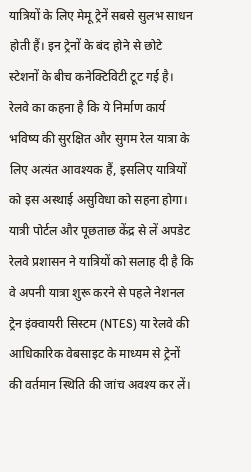यात्रियों के लिए मेमू ट्रेनें सबसे सुलभ साधन होती हैं। इन ट्रेनों के बंद होने से छोटे स्टेशनों के बीच कनेक्टिविटी टूट गई है। रेलवे का कहना है कि ये निर्माण कार्य भविष्य की सुरक्षित और सुगम रेल यात्रा के लिए अत्यंत आवश्यक हैं, इसलिए यात्रियों को इस अस्थाई असुविधा को सहना होगा।
यात्री पोर्टल और पूछताछ केंद्र से लें अपडेट
रेलवे प्रशासन ने यात्रियों को सलाह दी है कि वे अपनी यात्रा शुरू करने से पहले नेशनल ट्रेन इंक्वायरी सिस्टम (NTES) या रेलवे की आधिकारिक वेबसाइट के माध्यम से ट्रेनों की वर्तमान स्थिति की जांच अवश्य कर लें।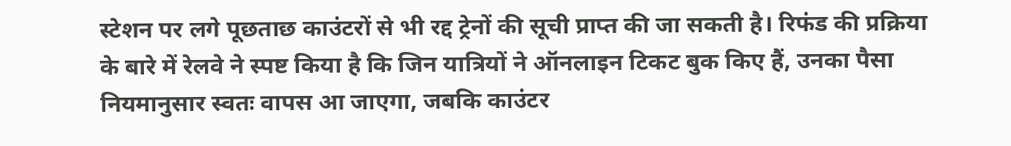स्टेशन पर लगे पूछताछ काउंटरों से भी रद्द ट्रेनों की सूची प्राप्त की जा सकती है। रिफंड की प्रक्रिया के बारे में रेलवे ने स्पष्ट किया है कि जिन यात्रियों ने ऑनलाइन टिकट बुक किए हैं, उनका पैसा नियमानुसार स्वतः वापस आ जाएगा, जबकि काउंटर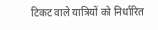टिकट वाले यात्रियों को निर्धारित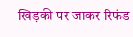खिड़की पर जाकर रिफंड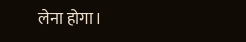लेना होगा।